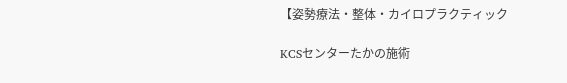【姿勢療法・整体・カイロプラクティック

KCSセンターたかの施術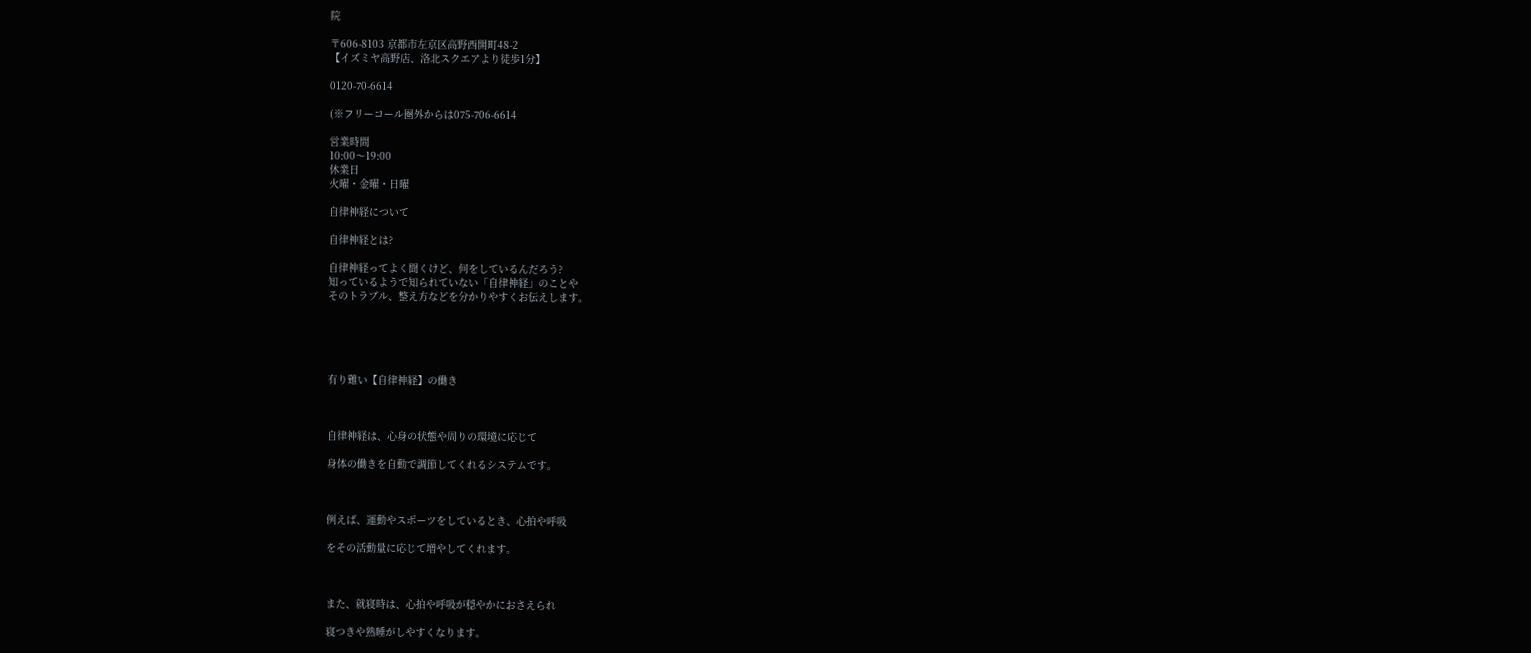院

〒606-8103 京都市左京区高野西開町48-2
【イズミヤ高野店、洛北スクエアより徒歩1分】

0120-70-6614

(※フリーコール圏外からは075-706-6614

営業時間
10:00〜19:00
休業日
火曜・金曜・日曜

自律神経について

自律神経とは?

自律神経ってよく聞くけど、何をしているんだろう?
知っているようで知られていない「自律神経」のことや
そのトラブル、整え方などを分かりやすくお伝えします。





有り難い【自律神経】の働き



自律神経は、心身の状態や周りの環境に応じて

身体の働きを自動で調節してくれるシステムです。



例えば、運動やスポーツをしているとき、心拍や呼吸

をその活動量に応じて増やしてくれます。



また、就寝時は、心拍や呼吸が穏やかにおさえられ

寝つきや熟睡がしやすくなります。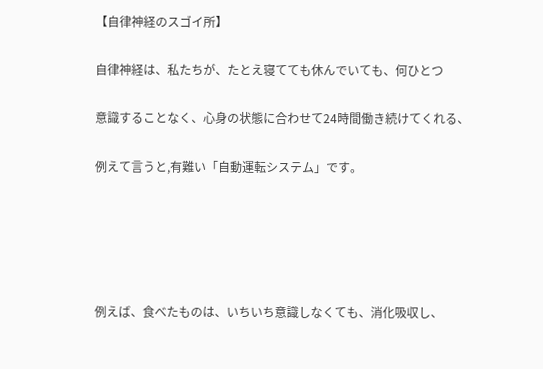【自律神経のスゴイ所】

自律神経は、私たちが、たとえ寝てても休んでいても、何ひとつ

意識することなく、心身の状態に合わせて24時間働き続けてくれる、

例えて言うと,有難い「自動運転システム」です。





例えば、食べたものは、いちいち意識しなくても、消化吸収し、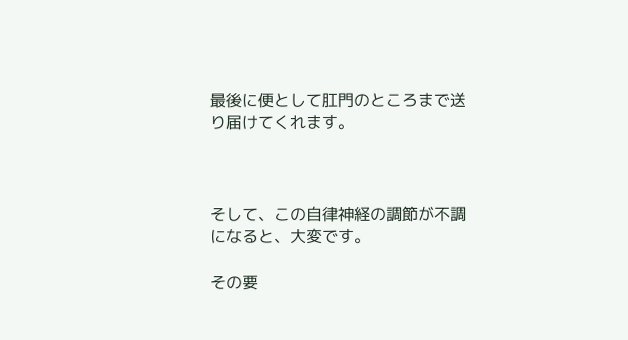最後に便として肛門のところまで送り届けてくれます。



そして、この自律神経の調節が不調になると、大変です。

その要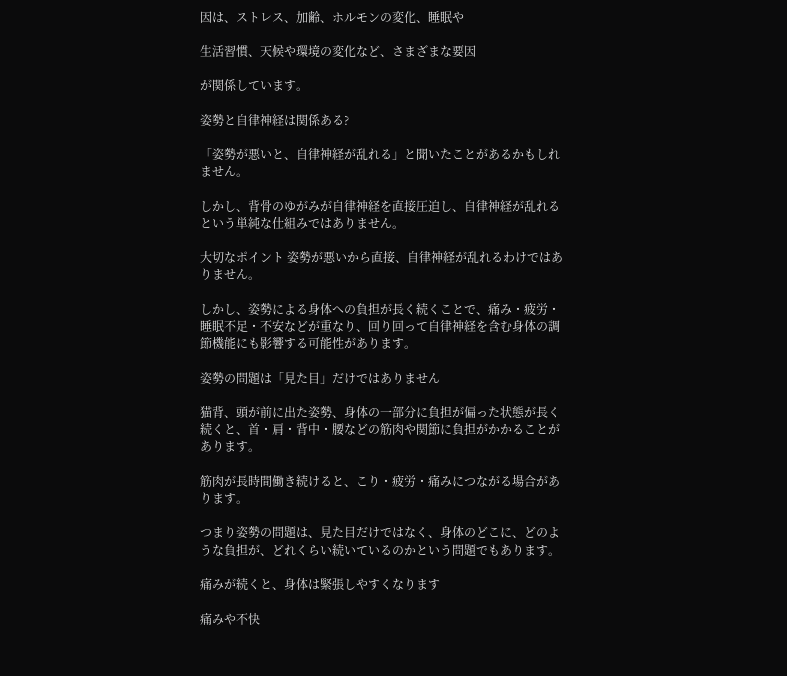因は、ストレス、加齢、ホルモンの変化、睡眠や

生活習慣、天候や環境の変化など、さまざまな要因

が関係しています。

姿勢と自律神経は関係ある?

「姿勢が悪いと、自律神経が乱れる」と聞いたことがあるかもしれません。

しかし、背骨のゆがみが自律神経を直接圧迫し、自律神経が乱れるという単純な仕組みではありません。

大切なポイント 姿勢が悪いから直接、自律神経が乱れるわけではありません。

しかし、姿勢による身体への負担が長く続くことで、痛み・疲労・睡眠不足・不安などが重なり、回り回って自律神経を含む身体の調節機能にも影響する可能性があります。

姿勢の問題は「見た目」だけではありません

猫背、頭が前に出た姿勢、身体の一部分に負担が偏った状態が長く続くと、首・肩・背中・腰などの筋肉や関節に負担がかかることがあります。

筋肉が長時間働き続けると、こり・疲労・痛みにつながる場合があります。

つまり姿勢の問題は、見た目だけではなく、身体のどこに、どのような負担が、どれくらい続いているのかという問題でもあります。

痛みが続くと、身体は緊張しやすくなります

痛みや不快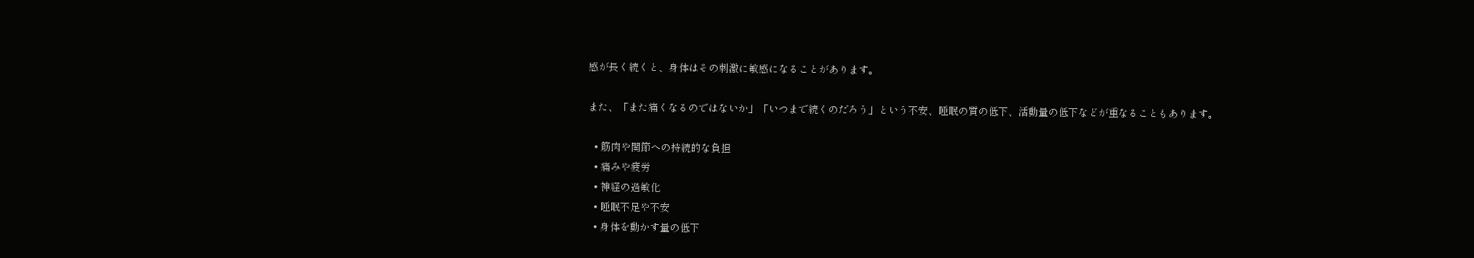感が長く続くと、身体はその刺激に敏感になることがあります。

また、「また痛くなるのではないか」「いつまで続くのだろう」という不安、睡眠の質の低下、活動量の低下などが重なることもあります。

  • 筋肉や関節への持続的な負担
  • 痛みや疲労
  • 神経の過敏化
  • 睡眠不足や不安
  • 身体を動かす量の低下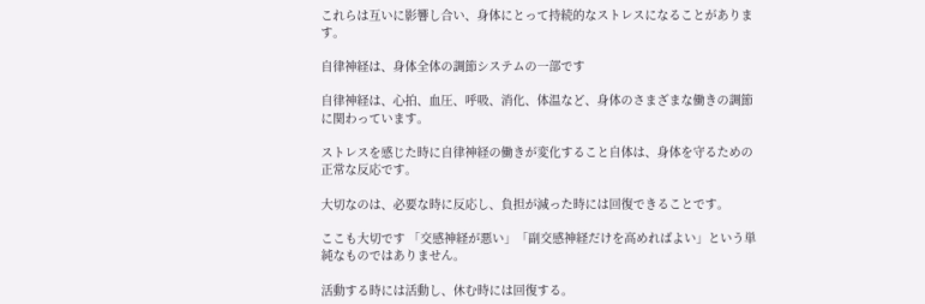これらは互いに影響し合い、身体にとって持続的なストレスになることがあります。

自律神経は、身体全体の調節システムの一部です

自律神経は、心拍、血圧、呼吸、消化、体温など、身体のさまざまな働きの調節に関わっています。

ストレスを感じた時に自律神経の働きが変化すること自体は、身体を守るための正常な反応です。

大切なのは、必要な時に反応し、負担が減った時には回復できることです。

ここも大切です 「交感神経が悪い」「副交感神経だけを高めればよい」という単純なものではありません。

活動する時には活動し、休む時には回復する。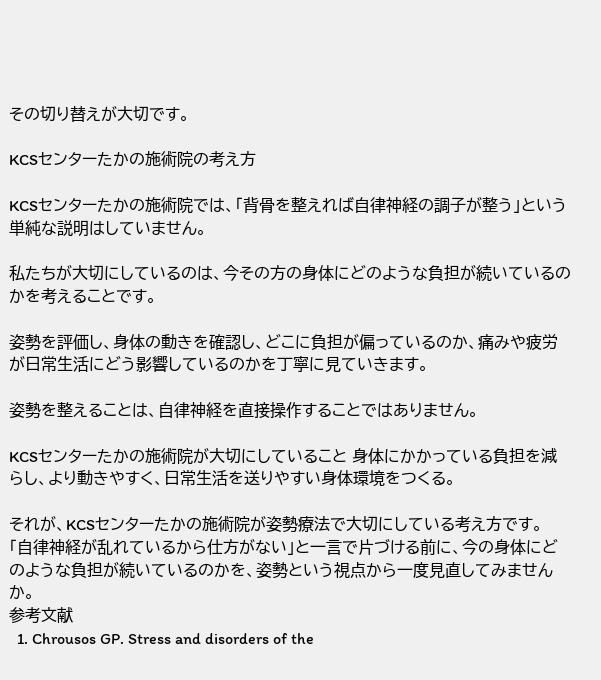その切り替えが大切です。

KCSセンターたかの施術院の考え方

KCSセンターたかの施術院では、「背骨を整えれば自律神経の調子が整う」という単純な説明はしていません。

私たちが大切にしているのは、今その方の身体にどのような負担が続いているのかを考えることです。

姿勢を評価し、身体の動きを確認し、どこに負担が偏っているのか、痛みや疲労が日常生活にどう影響しているのかを丁寧に見ていきます。

姿勢を整えることは、自律神経を直接操作することではありません。

KCSセンターたかの施術院が大切にしていること 身体にかかっている負担を減らし、より動きやすく、日常生活を送りやすい身体環境をつくる。

それが、KCSセンターたかの施術院が姿勢療法で大切にしている考え方です。
「自律神経が乱れているから仕方がない」と一言で片づける前に、今の身体にどのような負担が続いているのかを、姿勢という視点から一度見直してみませんか。
参考文献
  1. Chrousos GP. Stress and disorders of the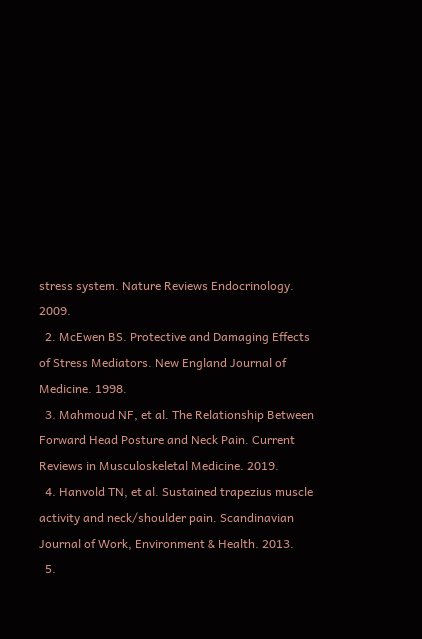stress system. Nature Reviews Endocrinology. 2009.
  2. McEwen BS. Protective and Damaging Effects of Stress Mediators. New England Journal of Medicine. 1998.
  3. Mahmoud NF, et al. The Relationship Between Forward Head Posture and Neck Pain. Current Reviews in Musculoskeletal Medicine. 2019.
  4. Hanvold TN, et al. Sustained trapezius muscle activity and neck/shoulder pain. Scandinavian Journal of Work, Environment & Health. 2013.
  5.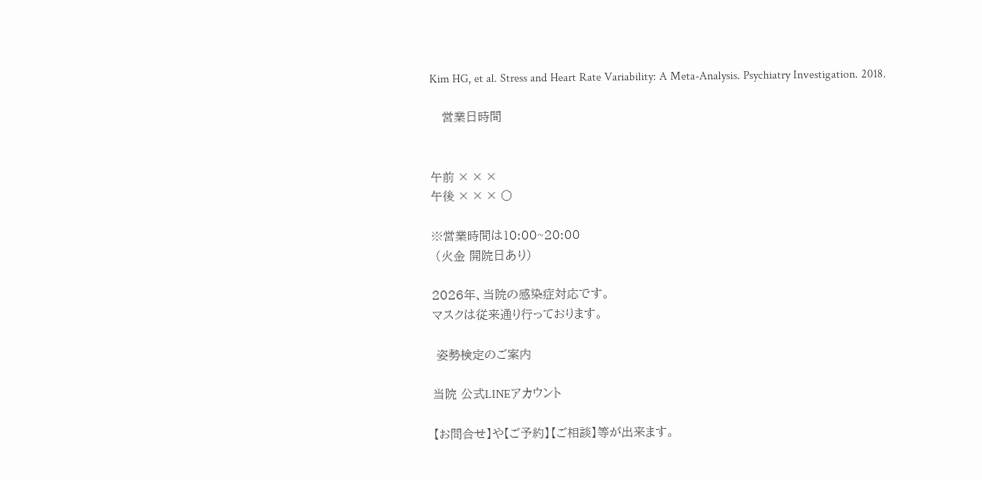Kim HG, et al. Stress and Heart Rate Variability: A Meta-Analysis. Psychiatry Investigation. 2018.

   営業日時間


午前 × × ×
午後 × × × 〇

※営業時間は10:00~20:00
 (火金 開院日あり)

2026年、当院の感染症対応です。
マスクは従来通り行っております。

 姿勢検定のご案内

当院 公式LINEアカウント

【お問合せ】や【ご予約】【ご相談】等が出来ます。